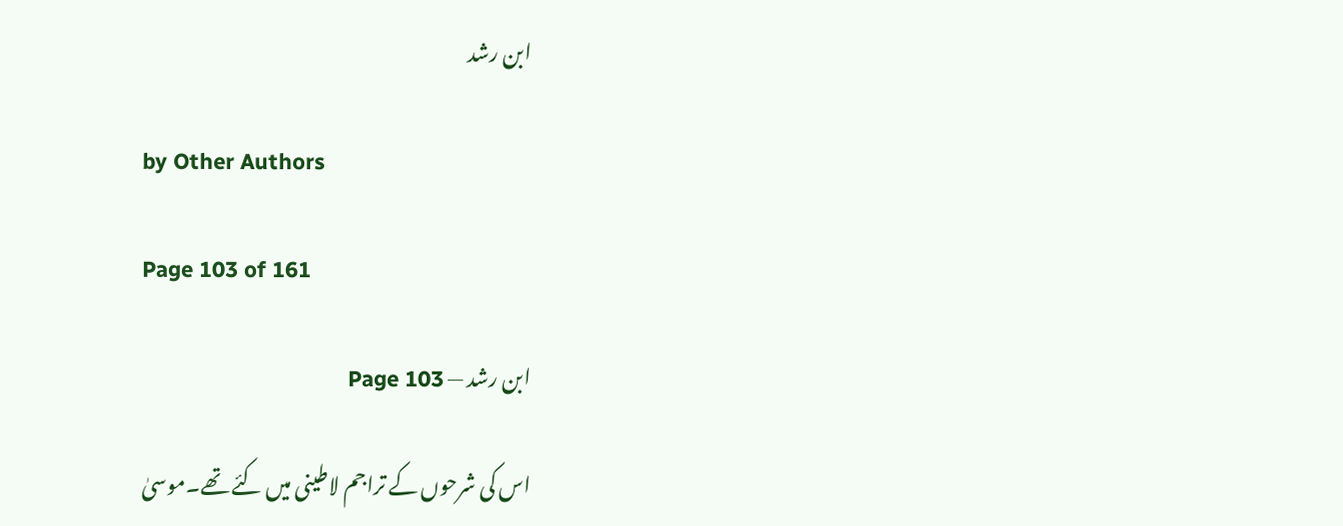ابن رشد

by Other Authors

Page 103 of 161

ابن رشد — Page 103

اس کی شرحوں کے تراجم لاطینی میں کئے تھے۔موسیٰ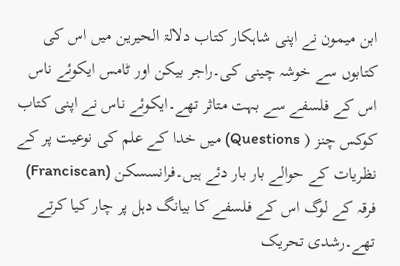ابن میمون نے اپنی شاہکار کتاب دلالۃ الحیرین میں اس کی کتابوں سے خوشہ چینی کی۔راجر بیکن اور ٹامس ایکوئے ناس اس کے فلسفے سے بہت متاثر تھے۔ایکوئے ناس نے اپنی کتاب کوکس چنز ( Questions) میں خدا کے علم کی نوعیت پر کے نظریات کے حوالے بار بار دئے ہیں۔فرانسسکن (Franciscan) فرقہ کے لوگ اس کے فلسفے کا بیانگ دہل پر چار کیا کرتے تھے۔رشدی تحریک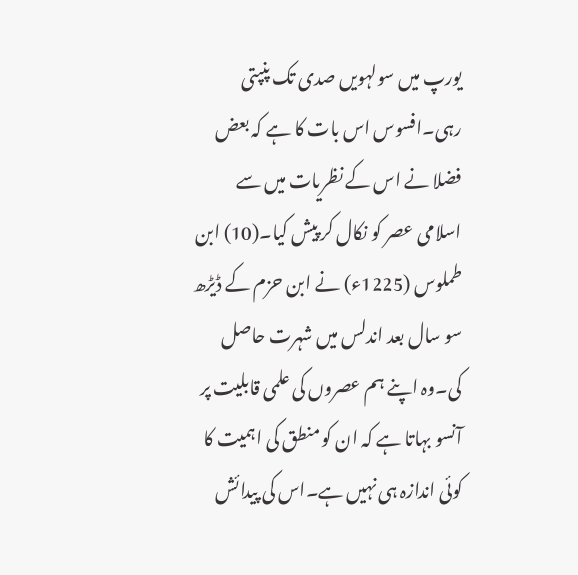یورپ میں سولہویں صدی تک پنپتی رہی۔افسوس اس بات کا ہے کہ بعض فضلا نے اس کے نظریات میں سے اسلامی عصر کو نکال کر پیش کیا۔(10) ابن طملوس (1225ء) نے ابن حزم کے ڈیڑھ سو سال بعد اندلس میں شہرت حاصل کی۔وہ اپنے ہم عصروں کی علمی قابلیت پر آنسو بہاتا ہے کہ ان کو منطق کی اہمیت کا کوئی اندازہ ہی نہیں ہے۔اس کی پیدائش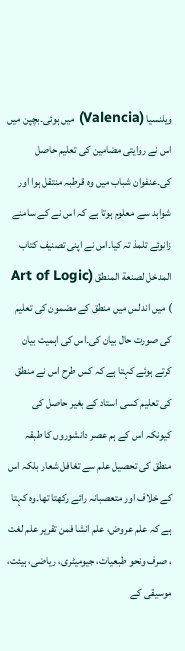ویلنسیا (Valencia) میں ہوئی۔بچپن میں اس نے روایتی مضامین کی تعلیم حاصل کی۔عنفوان شباب میں وہ قرطبہ منتقل ہوا اور شواہد سے معلوم ہوتا ہے کہ اس نے کے سامنے زانوئے تلمذ تہ کیا۔اس نے اپنی تصنیف کتاب المدخل لصنعة المنطق (Art of Logic ) میں اندلس میں منطق کے مضمون کی تعلیم کی صورت حال بیان کی۔اس کی اہمیت بیان کرتے ہوئے کہتا ہے کہ کس طرح اس نے منطق کی تعلیم کسی استاد کے بغیر حاصل کی کیونکہ اس کے ہم عصر دانشوروں کا طبقہ منطق کی تحصیل علم سے تغافل شعار بلکہ اس کے خلاف اور متعصبانہ رائے رکھتا تھا۔وہ کہتا ہے کہ علم عروض، علم انشا فمن تقریر علم لغت ، صرف ونحو طبعیات، جیومیٹری، ریاضی، ہیئت، موسیقی کے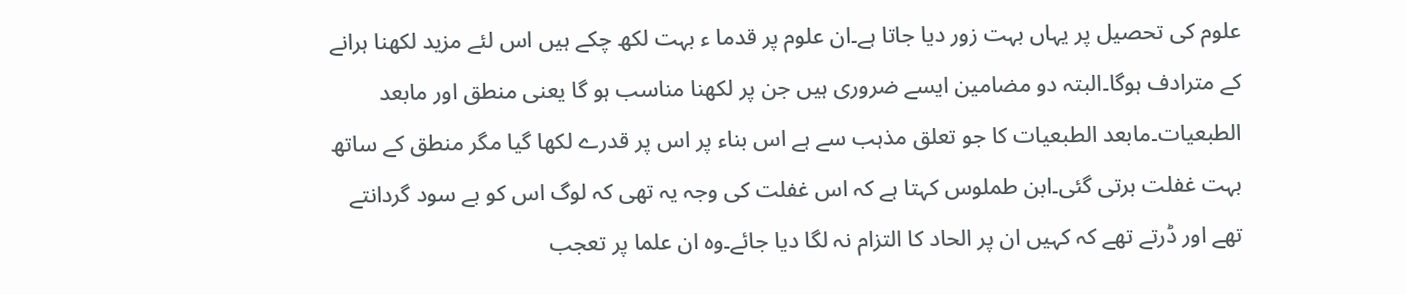علوم کی تحصیل پر یہاں بہت زور دیا جاتا ہے۔ان علوم پر قدما ء بہت لکھ چکے ہیں اس لئے مزید لکھنا ہرانے کے مترادف ہوگا۔البتہ دو مضامین ایسے ضروری ہیں جن پر لکھنا مناسب ہو گا یعنی منطق اور مابعد الطبعیات۔مابعد الطبعیات کا جو تعلق مذہب سے ہے اس بناء پر اس پر قدرے لکھا گیا مگر منطق کے ساتھ بہت غفلت برتی گئی۔ابن طملوس کہتا ہے کہ اس غفلت کی وجہ یہ تھی کہ لوگ اس کو بے سود گردانتے تھے اور ڈرتے تھے کہ کہیں ان پر الحاد کا التزام نہ لگا دیا جائے۔وہ ان علما پر تعجب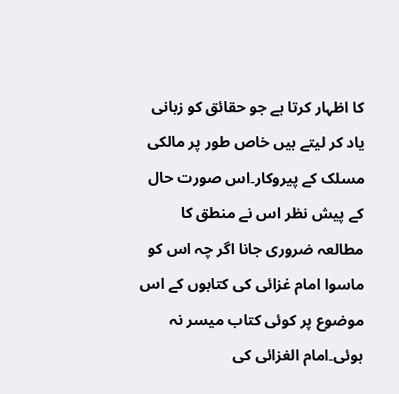کا اظہار کرتا ہے جو حقائق کو زبانی یاد کر لیتے ہیں خاص طور پر مالکی مسلک کے پیروکار۔اس صورت حال کے پیش نظر اس نے منطق کا مطالعہ ضروری جانا اگر چہ اس کو ماسوا امام غزائی کی کتابوں کے اس موضوع پر کوئی کتاب میسر نہ ہوئی۔امام الغزائی کی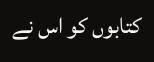کتابوں کو اس نے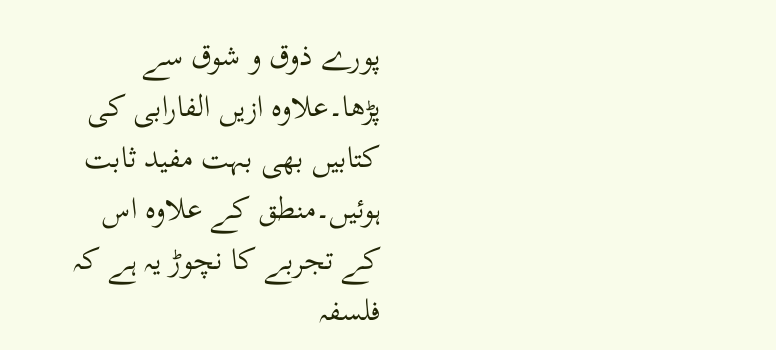پورے ذوق و شوق سے پڑھا۔علاوہ ازیں الفارابی کی کتابیں بھی بہت مفید ثابت ہوئیں۔منطق کے علاوہ اس کے تجربے کا نچوڑ یہ ہے کہ فلسفہ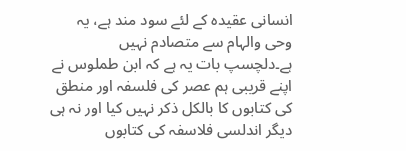انسانی عقیدہ کے لئے سود مند ہے، یہ وحی والہام سے متصادم نہیں ہے۔دلچسپ بات یہ ہے کہ ابن طملوس نے اپنے قریبی ہم عصر کی فلسفہ اور منطق کی کتابوں کا بالکل ذکر نہیں کیا اور نہ ہی دیگر اندلسی فلاسفہ کی کتابوں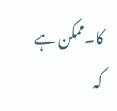کا۔ممکن ہے کہ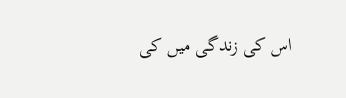اس کی زندگی میں کی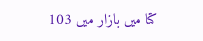کتا میں بازار میں 103